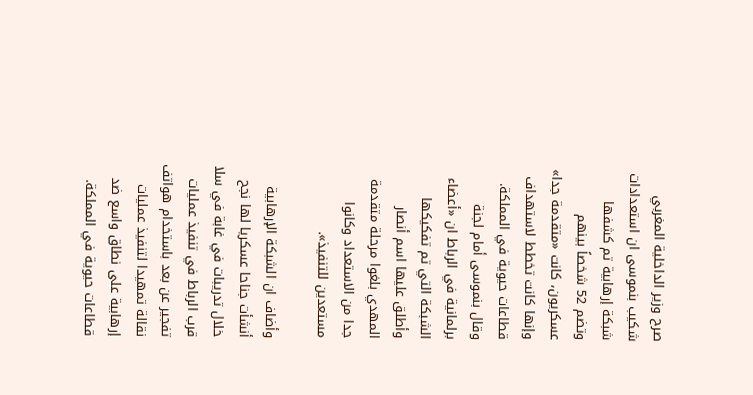صرح وزير الداخلية المغربي شكيب بنموسى ان استعدادات شبكة إرهابية تم كشفها وتضم 52 شخصاً بينهم عسكريون، كانت «متقدمة جدا» وإنها كانت تخطط لاستهداف قطاعات حيوية في المملكة. وقال بنموسى أمام لجنة برلمانية في الرباط ان «أعضاء الشبكة التي تم تفكيكها وأطلق عليها اسم أنصار المهدي بلغوا مرحلة متقدمة جدا من الاستعداد وكانوا مستعدين للتنفيذ».

وأضاف ان الشبكة الإرهابية أنشأت جناحا عسكريا لها نجح خلال تدريبات في غابة في سلا قرب الرباط في تنفيذ عمليات تفجير عن بعد باستخدام هواتف نقالة تمهيدا لتنفيذ عمليات إرهابية على نطاق واسع ضد قطاعات حيوية في المملكة.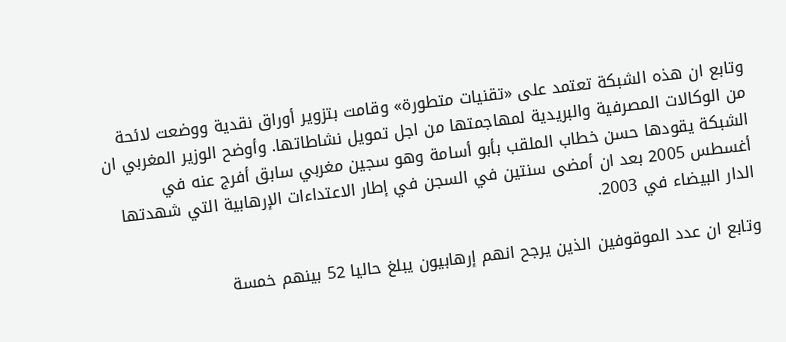وتابع ان هذه الشبكة تعتمد على «تقنيات متطورة» وقامت بتزوير أوراق نقدية ووضعت لائحة من الوكالات المصرفية والبريدية لمهاجمتها من اجل تمويل نشاطاتها. وأوضح الوزير المغربي ان الشبكة يقودها حسن خطاب الملقب بأبو أسامة وهو سجين مغربي سابق أفرج عنه في أغسطس 2005 بعد ان أمضى سنتين في السجن في إطار الاعتداءات الإرهابية التي شهدتها الدار البيضاء في 2003.

وتابع ان عدد الموقوفين الذين يرجح انهم إرهابيون يبلغ حاليا 52 بينهم خمسة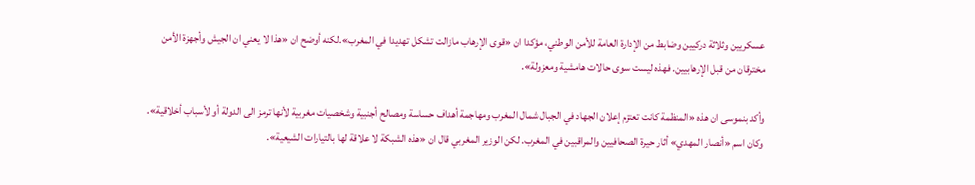عسكريين وثلاثة دركيين وضابط من الإدارة العامة للأمن الوطني، مؤكدا ان «قوى الإرهاب مازالت تشكل تهديدا في المغرب».لكنه أوضح ان «هذا لا يعني ان الجيش وأجهزة الأمن مخترقان من قبل الإرهابيين. فهذه ليست سوى حالات هامشية ومعزولة».

وأكد بنموسى ان هذه «المنظمة كانت تعتزم إعلان الجهاد في الجبال شمال المغرب ومهاجمة أهداف حساسة ومصالح أجنبية وشخصيات مغربية لأنها ترمز الى الدولة أو لأسباب أخلاقية». وكان اسم «أنصار المهدي» أثار حيرة الصحافيين والمراقبين في المغرب. لكن الوزير المغربي قال ان «هذه الشبكة لا علاقة لها بالتيارات الشيعية».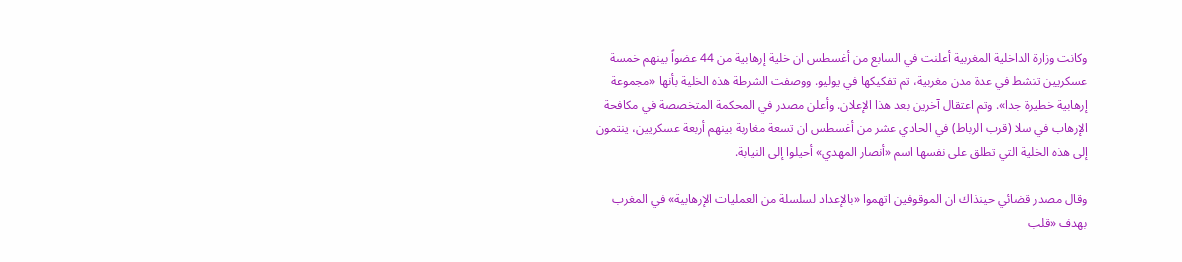وكانت وزارة الداخلية المغربية أعلنت في السابع من أغسطس ان خلية إرهابية من 44 عضواً بينهم خمسة عسكريين تنشط في عدة مدن مغربية، تم تفكيكها في يوليو. ووصفت الشرطة هذه الخلية بأنها «مجموعة إرهابية خطيرة جدا». وتم اعتقال آخرين بعد هذا الإعلان. وأعلن مصدر في المحكمة المتخصصة في مكافحة الإرهاب في سلا (قرب الرباط) في الحادي عشر من أغسطس ان تسعة مغاربة بينهم أربعة عسكريين، ينتمون إلى هذه الخلية التي تطلق على نفسها اسم «أنصار المهدي» أحيلوا إلى النيابة.

وقال مصدر قضائي حينذاك ان الموقوفين اتهموا «بالإعداد لسلسلة من العمليات الإرهابية» في المغرب بهدف «قلب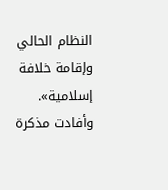النظام الحالي وإقامة خلافة إسلامية». وأفادت مذكرة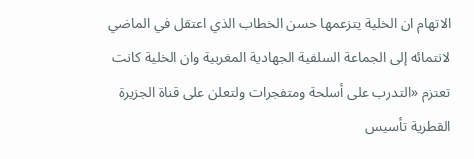الاتهام ان الخلية يتزعمها حسن الخطاب الذي اعتقل في الماضي لانتمائه إلى الجماعة السلفية الجهادية المغربية وان الخلية كانت تعتزم «التدرب على أسلحة ومتفجرات ولتعلن على قناة الجزيرة القطرية تأسيس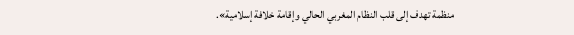منظمة تهدف إلى قلب النظام المغربي الحالي وإقامة خلافة إسلامية».